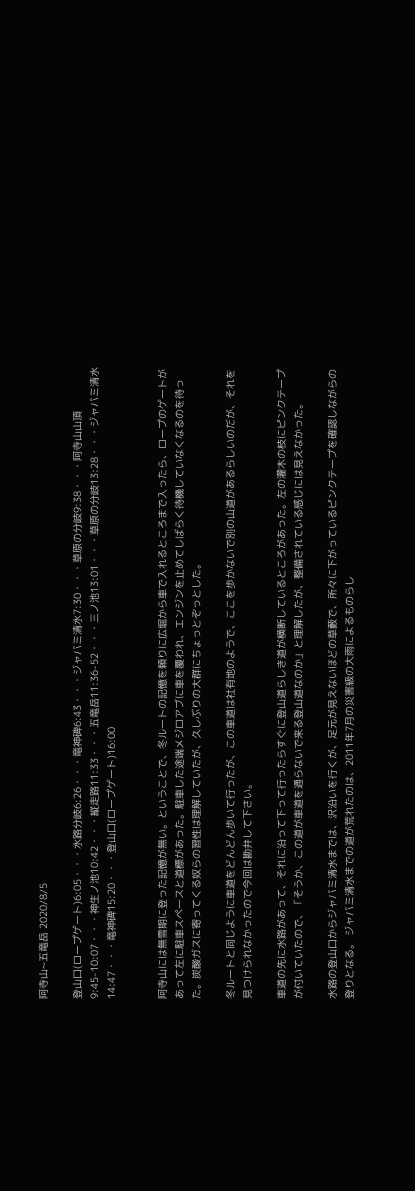阿寺山~五竜岳 2020/8/5

登山口(ロープゲート)6:05・・・水路分岐6:26・・・竜神碑6:43・・・ジャバミ清水7:30・・・草原の分岐9:38・・・阿寺山山頂9:45-10:07・・・神生ノ池10:42・・・縦走路11:33・・・五竜岳11:36-52・・・三ノ池13:01・・・草原の分岐13:28・・・ジャバミ清水14:47・・・竜神碑15:20・・・登山口(ロープゲート)16:00


阿寺山には無雪期に登った記憶が無い。ということで、冬ルートの記憶を頼りに広堀から車で入れるところまで入ったら、ロープのゲートがあって左に駐車スペースと道標があった。駐車した途端メジロアブに車を覆われ、エンジンを止めてしばらく待機していなくなるのを待った。炭酸ガスに寄ってくる奴らの習性は理解していたが、久しぶりの大群にちょっとぞっとした。

冬ルートと同じように車道をどんどん歩いて行ったが、この車道は社有地のようで、ここを歩かないで別の山道があるらしいのだが、それを見つけられなかったので今回は勘弁して下さい。

車道の先に水路があって、それに沿って下って行ったらすぐに登山道らしき道が横断しているところがあった。左の灌木の枝にピンクテープが付いていたので、「そうか、この道が車道を通らないで来る登山道なのか」と理解したが、整備されている感じには見えなかった。

水路の登山口からジャバミ清水までは、沢沿いを行くが、足元が見えないほどの草藪で、所々に下がっているピンクテープを確認しながらの登りとなる。 ジャバミ清水までの道が荒れたのは、2011年7月の災害級の大雨によるものらし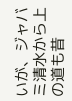いが、ジャバミ清水から上の道も昔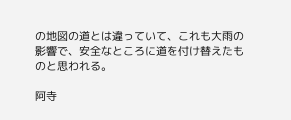の地図の道とは違っていて、これも大雨の影響で、安全なところに道を付け替えたものと思われる。

阿寺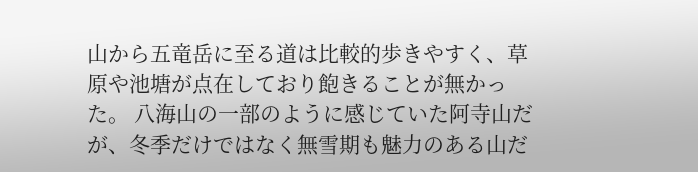山から五竜岳に至る道は比較的歩きやすく、草原や池塘が点在しており飽きることが無かった。 八海山の一部のように感じていた阿寺山だが、冬季だけではなく無雪期も魅力のある山だ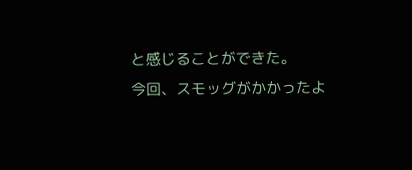と感じることができた。
今回、スモッグがかかったよ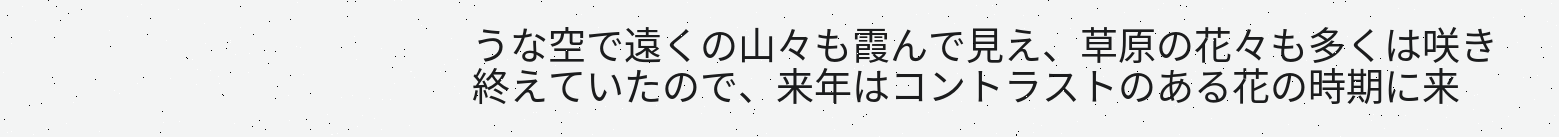うな空で遠くの山々も霞んで見え、草原の花々も多くは咲き終えていたので、来年はコントラストのある花の時期に来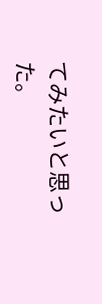てみたいと思った。